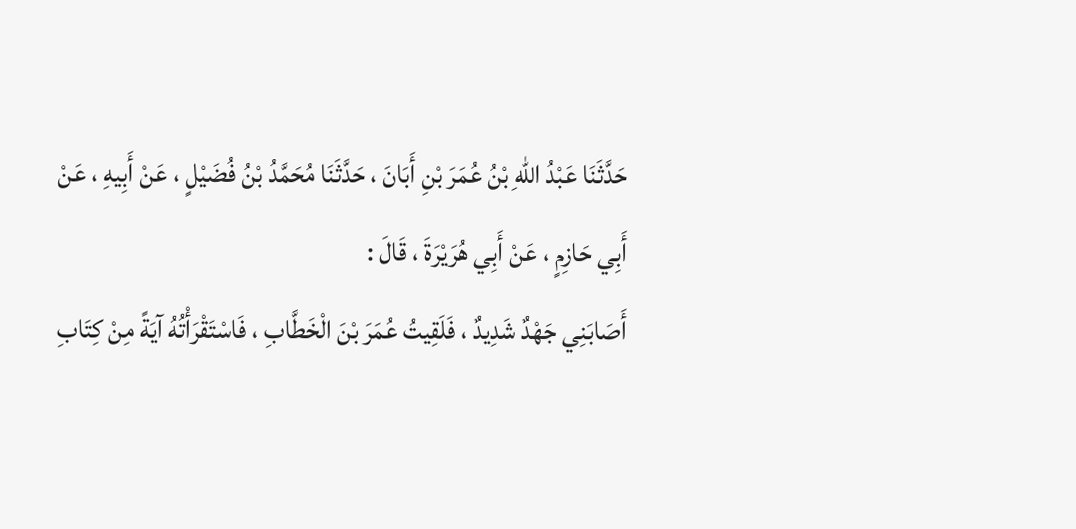حَدَّثَنَا عَبْدُ اللهِ بْنُ عُمَرَ بْنِ أَبَانَ ، حَدَّثَنَا مُحَمَّدُ بْنُ فُضَيْلٍ ، عَنْ أَبِيهِ ، عَنْ أَبِي حَازِمٍ ، عَنْ أَبِي هُرَيْرَةَ ، قَالَ :
أَصَابَنِي جَهْدٌ شَدِيدٌ ، فَلَقِيتُ عُمَرَ بْنَ الْخَطَّابِ ، فَاسْتَقْرَأْتُهُ آيَةً مِنْ كِتَابِ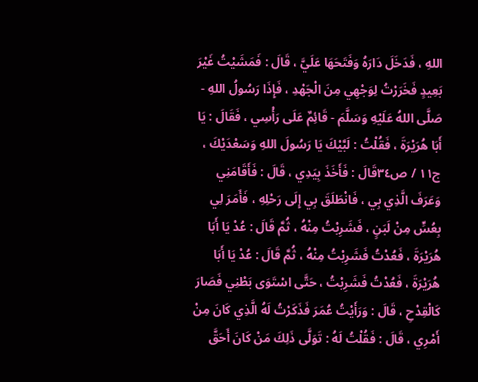اللهِ ، فَدَخَلَ دَارَهُ وَفَتَحَهَا عَلَيَّ ، قَالَ : فَمَشَيْتُ غَيْرَ بَعِيدٍ فَخَرَرْتُ لِوَجْهِي مِنَ الْجَهْدِ ، فَإِذَا رَسُولُ اللهِ - صَلَّى اللهُ عَلَيْهِ وَسَلَّمَ - قَائِمٌ عَلَى رَأْسِي ، فَقَالَ : يَا أَبَا هُرَيْرَةَ ، فَقُلْتُ : لَبَّيْكَ يَا رَسُولَ اللهِ وَسَعْدَيْكَ ، ج١١ / ص٣٤قَالَ : فَأَخَذَ بِيَدِي ، قَالَ : فَأَقَامَنِي وَعَرَفَ الَّذِي بِي ، فَانْطَلَقَ بِي إِلَى رَحْلِهِ ، فَأَمَرَ لِي بِعُسٍّ مِنْ لَبَنٍ ، فَشَرِبْتُ مِنْهُ ، ثُمَّ قَالَ : عُدْ يَا أَبَا هُرَيْرَةَ ، فَعُدْتُ فَشَرِبْتُ مِنْهُ ، ثُمَّ قَالَ : عُدْ يَا أَبَا هُرَيْرَةَ ، فَعُدْتُ فَشَرِبْتُ ، حَتَّى اسْتَوَى بَطْنِي فَصَارَ كَالْقِدْحِ ، قَالَ : وَرَأَيْتُ عُمَرَ فَذَكَرْتُ لَهُ الَّذِي كَانَ مِنْ أَمْرِي ، قَالَ : فَقُلْتُ لَهُ : تَوَلَّى ذَلِكَ مَنْ كَانَ أَحَقَّ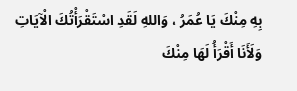بِهِ مِنْكَ يَا عُمَرُ ، وَاللهِ لَقَدِ اسْتَقْرَأْتُكَ الْآيَاتِ وَلَأَنَا أَقْرَأُ لَهَا مِنْكَ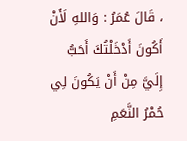، قَالَ عُمَرُ : وَاللهِ لَأَنْ أَكُونَ أَدْخَلْتُكَ أَحَبُّ إِلَيَّ مِنْ أَنْ يَكُونَ لِي حُمْرُ النَّعَمِ